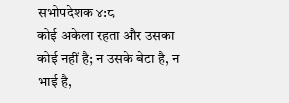सभोपदेशक ४:८
कोई अकेला रहता और उसका कोई नहीं है; न उसके बेटा है, न भाई है,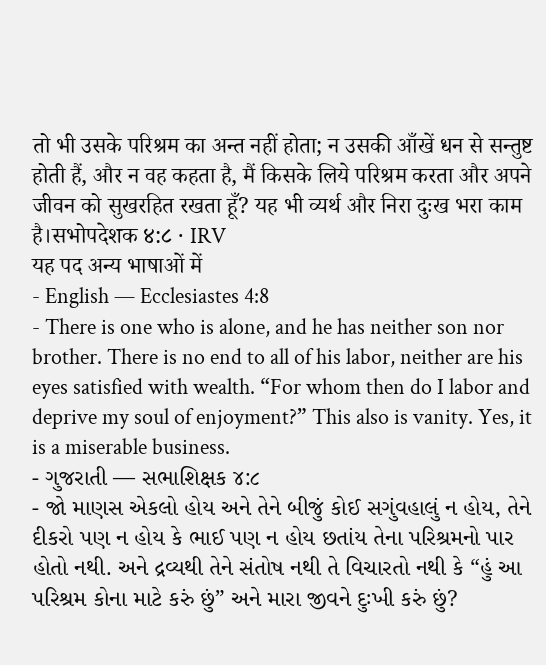तो भी उसके परिश्रम का अन्त नहीं होता; न उसकी आँखें धन से सन्तुष्ट होती हैं, और न वह कहता है, मैं किसके लिये परिश्रम करता और अपने जीवन को सुखरहित रखता हूँ? यह भी व्यर्थ और निरा दुःख भरा काम है।सभोपदेशक ४:८ · IRV
यह पद अन्य भाषाओं में
- English — Ecclesiastes 4:8
- There is one who is alone, and he has neither son nor brother. There is no end to all of his labor, neither are his eyes satisfied with wealth. “For whom then do I labor and deprive my soul of enjoyment?” This also is vanity. Yes, it is a miserable business.
- ગુજરાતી — સભાશિક્ષક ૪:૮
- જો માણસ એકલો હોય અને તેને બીજું કોઈ સગુંવહાલું ન હોય, તેને દીકરો પણ ન હોય કે ભાઈ પણ ન હોય છતાંય તેના પરિશ્રમનો પાર હોતો નથી. અને દ્રવ્યથી તેને સંતોષ નથી તે વિચારતો નથી કે “હું આ પરિશ્રમ કોના માટે કરું છું” અને મારા જીવને દુઃખી કરું છું?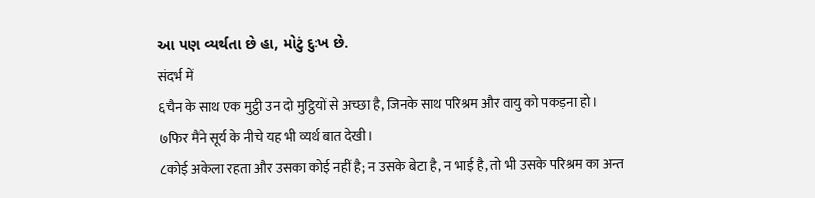આ પણ વ્યર્થતા છે હા, મોટું દુઃખ છે.
संदर्भ में
६चैन के साथ एक मुट्ठी उन दो मुट्ठियों से अच्छा है, जिनके साथ परिश्रम और वायु को पकड़ना हो।
७फिर मैंने सूर्य के नीचे यह भी व्यर्थ बात देखी।
८कोई अकेला रहता और उसका कोई नहीं है; न उसके बेटा है, न भाई है, तो भी उसके परिश्रम का अन्त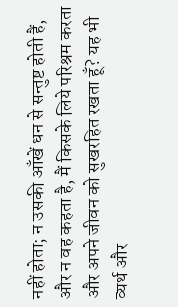नहीं होता; न उसकी आँखें धन से सन्तुष्ट होती हैं, और न वह कहता है, मैं किसके लिये परिश्रम करता और अपने जीवन को सुखरहित रखता हूँ? यह भी व्यर्थ और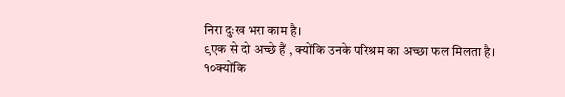निरा दुःख भरा काम है।
९एक से दो अच्छे हैं , क्योंकि उनके परिश्रम का अच्छा फल मिलता है।
१०क्योंकि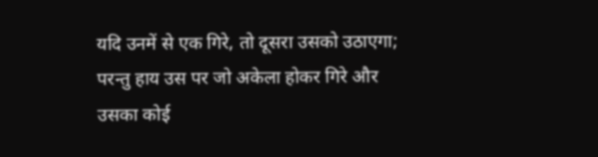यदि उनमें से एक गिरे, तो दूसरा उसको उठाएगा; परन्तु हाय उस पर जो अकेला होकर गिरे और उसका कोई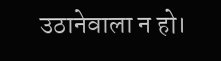उठानेवाला न हो।